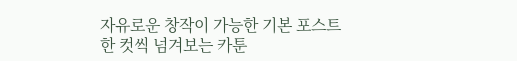자유로운 창작이 가능한 기본 포스트
한 컷씩 넘겨보는 카툰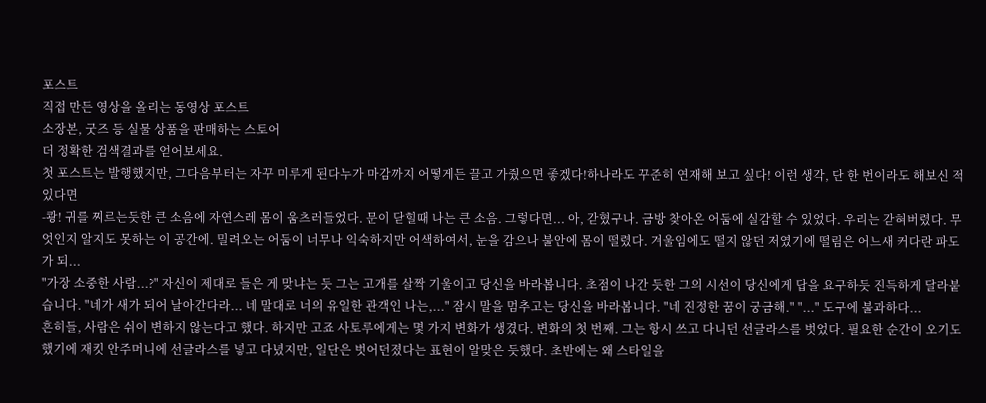포스트
직접 만든 영상을 올리는 동영상 포스트
소장본, 굿즈 등 실물 상품을 판매하는 스토어
더 정확한 검색결과를 얻어보세요.
첫 포스트는 발행했지만, 그다음부터는 자꾸 미루게 된다누가 마감까지 어떻게든 끌고 가줬으면 좋겠다!하나라도 꾸준히 연재해 보고 싶다! 이런 생각, 단 한 번이라도 해보신 적 있다면
-쾅! 귀를 찌르는듯한 큰 소음에 자연스레 몸이 움츠러들었다. 문이 닫힐때 나는 큰 소음. 그렇다면... 아, 갇혔구나. 금방 찾아온 어둠에 실감할 수 있었다. 우리는 갇혀버렸다. 무엇인지 알지도 못하는 이 공간에. 밀려오는 어둠이 너무나 익숙하지만 어색하여서, 눈을 감으나 불안에 몸이 떨렸다. 겨울임에도 떨지 않던 저였기에 떨림은 어느새 커다란 파도가 되...
"가장 소중한 사람...?" 자신이 제대로 들은 게 맞냐는 듯 그는 고개를 살짝 기울이고 당신을 바라봅니다. 초점이 나간 듯한 그의 시선이 당신에게 답을 요구하듯 진득하게 달라붙습니다. "네가 새가 되어 날아간다라... 네 말대로 너의 유일한 관객인 나는,..." 잠시 말을 멈추고는 당신을 바라봅니다. "네 진정한 꿈이 궁금해." "..." 도구에 불과하다...
흔히들, 사람은 쉬이 변하지 않는다고 했다. 하지만 고죠 사토루에게는 몇 가지 변화가 생겼다. 변화의 첫 번째. 그는 항시 쓰고 다니던 선글라스를 벗었다. 필요한 순간이 오기도 했기에 재킷 안주머니에 선글라스를 넣고 다녔지만, 일단은 벗어던졌다는 표현이 알맞은 듯했다. 초반에는 왜 스타일을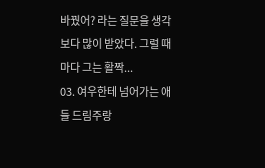바꿨어? 라는 질문을 생각보다 많이 받았다. 그럴 때마다 그는 활짝...
03. 여우한테 넘어가는 애들 드림주랑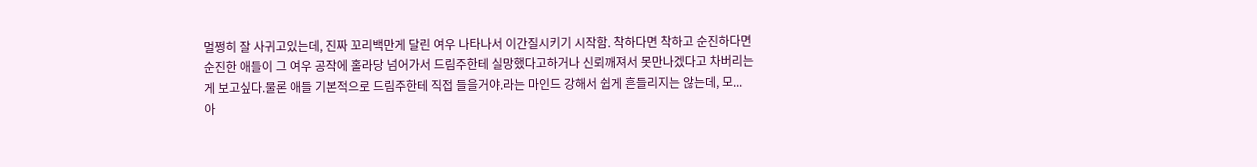멀쩡히 잘 사귀고있는데, 진짜 꼬리백만게 달린 여우 나타나서 이간질시키기 시작함. 착하다면 착하고 순진하다면 순진한 애들이 그 여우 공작에 홀라당 넘어가서 드림주한테 실망했다고하거나 신뢰깨져서 못만나겠다고 차버리는게 보고싶다.물론 애들 기본적으로 드림주한테 직접 들을거야.라는 마인드 강해서 쉽게 흔들리지는 않는데, 모...
아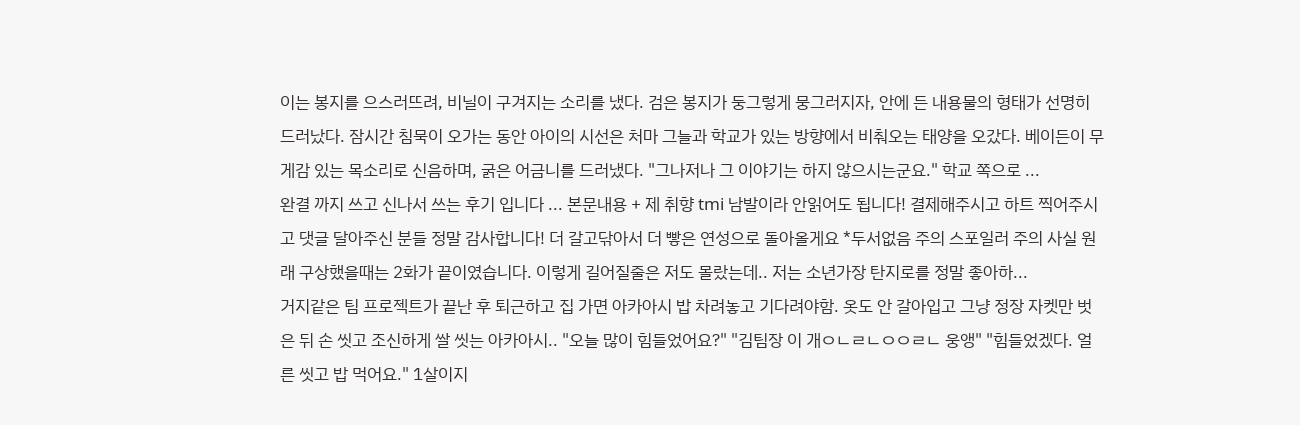이는 봉지를 으스러뜨려, 비닐이 구겨지는 소리를 냈다. 검은 봉지가 둥그렇게 뭉그러지자, 안에 든 내용물의 형태가 선명히 드러났다. 잠시간 침묵이 오가는 동안 아이의 시선은 처마 그늘과 학교가 있는 방향에서 비춰오는 태양을 오갔다. 베이든이 무게감 있는 목소리로 신음하며, 굵은 어금니를 드러냈다. "그나저나 그 이야기는 하지 않으시는군요." 학교 쪽으로 ...
완결 까지 쓰고 신나서 쓰는 후기 입니다 ... 본문내용 + 제 취향 tmi 남발이라 안읽어도 됩니다! 결제해주시고 하트 찍어주시고 댓글 달아주신 분들 정말 감사합니다! 더 갈고닦아서 더 빻은 연성으로 돌아올게요 *두서없음 주의 스포일러 주의 사실 원래 구상했을때는 2화가 끝이였습니다. 이렇게 길어질줄은 저도 몰랐는데.. 저는 소년가장 탄지로를 정말 좋아하...
거지같은 팀 프로젝트가 끝난 후 퇴근하고 집 가면 아카아시 밥 차려놓고 기다려야함. 옷도 안 갈아입고 그냥 정장 자켓만 벗은 뒤 손 씻고 조신하게 쌀 씻는 아카아시.. "오늘 많이 힘들었어요?" "김팀장 이 개ㅇㄴㄹㄴㅇㅇㄹㄴ 웅앵" "힘들었겠다. 얼른 씻고 밥 먹어요." 1살이지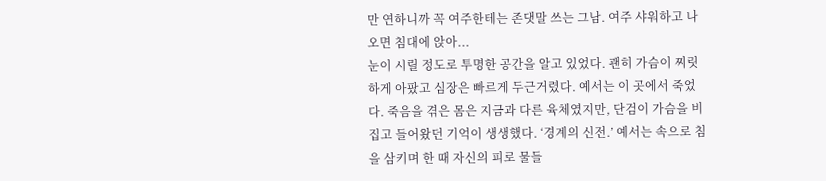만 연하니까 꼭 여주한테는 존댓말 쓰는 그남. 여주 샤워하고 나오면 침대에 앉아...
눈이 시릴 정도로 투명한 공간을 알고 있었다. 괜히 가슴이 찌릿하게 아팠고 심장은 빠르게 두근거렸다. 예서는 이 곳에서 죽었다. 죽음을 겪은 몸은 지금과 다른 육체였지만, 단검이 가슴을 비집고 들어왔던 기억이 생생했다. ‘경계의 신전.’ 예서는 속으로 침을 삼키며 한 때 자신의 피로 물들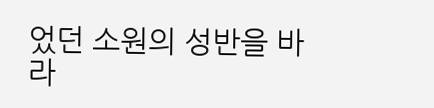었던 소원의 성반을 바라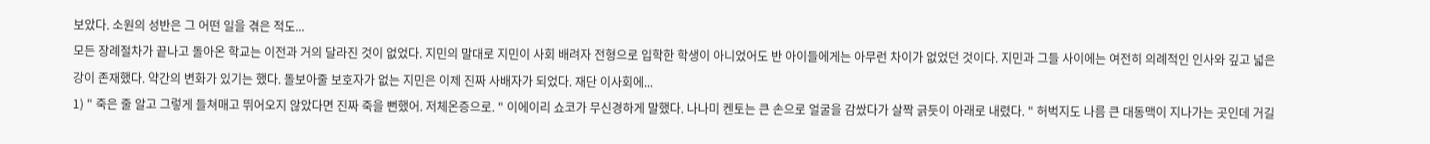보았다. 소원의 성반은 그 어떤 일을 겪은 적도...
모든 장례절차가 끝나고 돌아온 학교는 이전과 거의 달라진 것이 없었다. 지민의 말대로 지민이 사회 배려자 전형으로 입학한 학생이 아니었어도 반 아이들에게는 아무런 차이가 없었던 것이다. 지민과 그들 사이에는 여전히 의례적인 인사와 깊고 넓은 강이 존재했다. 약간의 변화가 있기는 했다. 돌보아줄 보호자가 없는 지민은 이제 진짜 사배자가 되었다. 재단 이사회에...
1) " 죽은 줄 알고 그렇게 들쳐매고 뛰어오지 않았다면 진짜 죽을 뻔했어. 저체온증으로. " 이에이리 쇼코가 무신경하게 말했다. 나나미 켄토는 큰 손으로 얼굴을 감쌌다가 살짝 긁듯이 아래로 내렸다. " 허벅지도 나름 큰 대동맥이 지나가는 곳인데 거길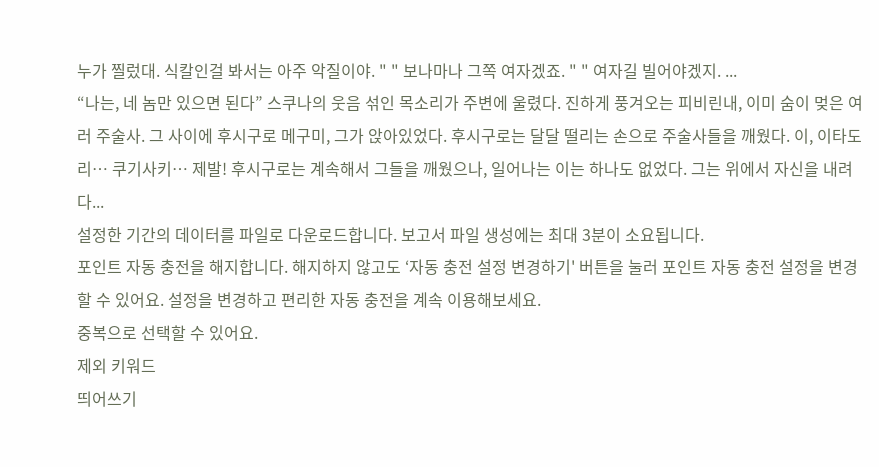누가 찔렀대. 식칼인걸 봐서는 아주 악질이야. " " 보나마나 그쪽 여자겠죠. " " 여자길 빌어야겠지. ...
“나는, 네 놈만 있으면 된다” 스쿠나의 웃음 섞인 목소리가 주변에 울렸다. 진하게 풍겨오는 피비린내, 이미 숨이 멎은 여러 주술사. 그 사이에 후시구로 메구미, 그가 앉아있었다. 후시구로는 달달 떨리는 손으로 주술사들을 깨웠다. 이, 이타도리… 쿠기사키… 제발! 후시구로는 계속해서 그들을 깨웠으나, 일어나는 이는 하나도 없었다. 그는 위에서 자신을 내려다...
설정한 기간의 데이터를 파일로 다운로드합니다. 보고서 파일 생성에는 최대 3분이 소요됩니다.
포인트 자동 충전을 해지합니다. 해지하지 않고도 ‘자동 충전 설정 변경하기' 버튼을 눌러 포인트 자동 충전 설정을 변경할 수 있어요. 설정을 변경하고 편리한 자동 충전을 계속 이용해보세요.
중복으로 선택할 수 있어요.
제외 키워드
띄어쓰기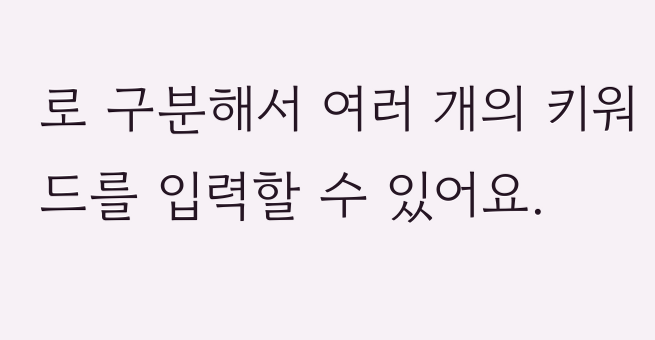로 구분해서 여러 개의 키워드를 입력할 수 있어요.